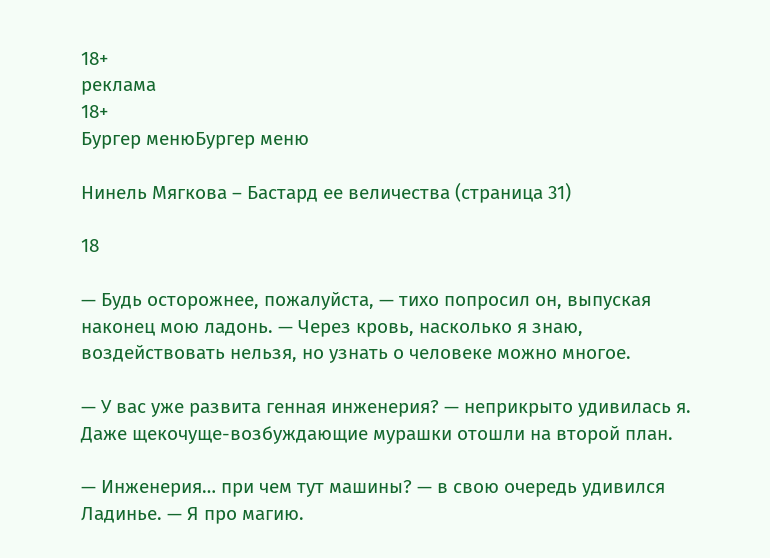18+
реклама
18+
Бургер менюБургер меню

Нинель Мягкова – Бастард ее величества (страница 31)

18

— Будь осторожнее, пожалуйста, — тихо попросил он, выпуская наконец мою ладонь. — Через кровь, насколько я знаю, воздействовать нельзя, но узнать о человеке можно многое.

— У вас уже развита генная инженерия? — неприкрыто удивилась я. Даже щекочуще-возбуждающие мурашки отошли на второй план.

— Инженерия… при чем тут машины? — в свою очередь удивился Ладинье. — Я про магию.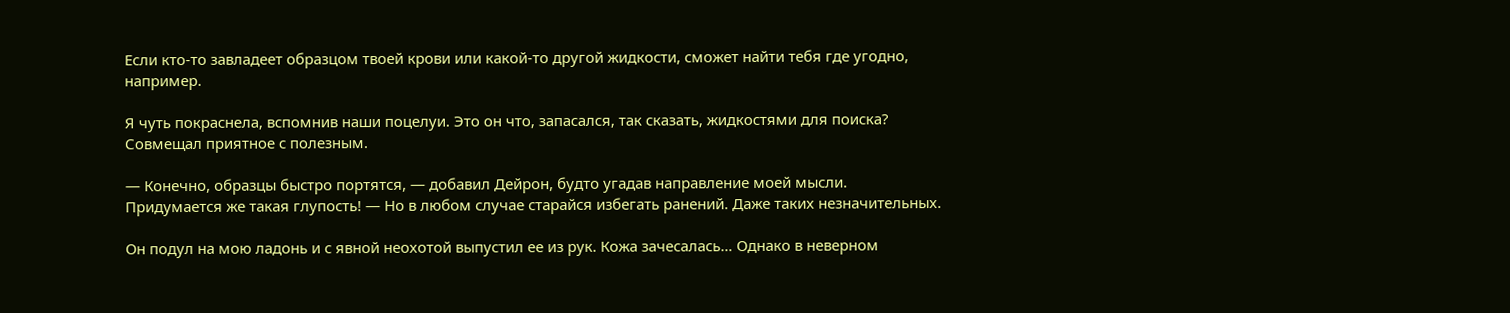Если кто-то завладеет образцом твоей крови или какой-то другой жидкости, сможет найти тебя где угодно, например.

Я чуть покраснела, вспомнив наши поцелуи. Это он что, запасался, так сказать, жидкостями для поиска? Совмещал приятное с полезным.

— Конечно, образцы быстро портятся, — добавил Дейрон, будто угадав направление моей мысли. Придумается же такая глупость! — Но в любом случае старайся избегать ранений. Даже таких незначительных.

Он подул на мою ладонь и с явной неохотой выпустил ее из рук. Кожа зачесалась… Однако в неверном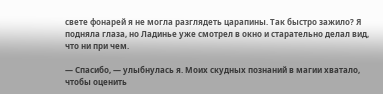свете фонарей я не могла разглядеть царапины. Так быстро зажило? Я подняла глаза, но Ладинье уже смотрел в окно и старательно делал вид, что ни при чем.

— Спасибо, — улыбнулась я. Моих скудных познаний в магии хватало, чтобы оценить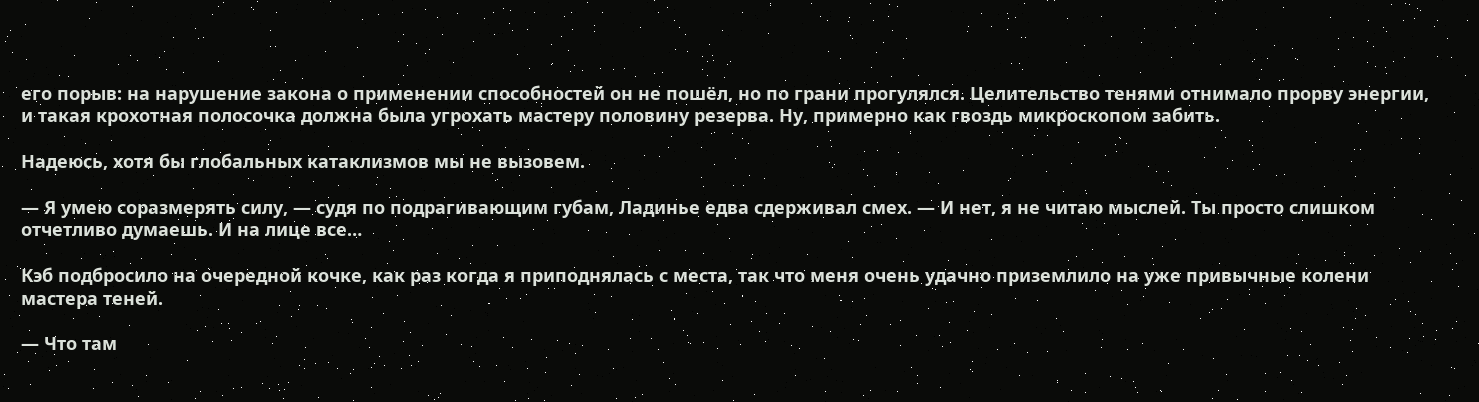его порыв: на нарушение закона о применении способностей он не пошёл, но по грани прогулялся. Целительство тенями отнимало прорву энергии, и такая крохотная полосочка должна была угрохать мастеру половину резерва. Ну, примерно как гвоздь микроскопом забить.

Надеюсь, хотя бы глобальных катаклизмов мы не вызовем.

— Я умею соразмерять силу, — судя по подрагивающим губам, Ладинье едва сдерживал смех. — И нет, я не читаю мыслей. Ты просто слишком отчетливо думаешь. И на лице все…

Кэб подбросило на очередной кочке, как раз когда я приподнялась с места, так что меня очень удачно приземлило на уже привычные колени мастера теней.

— Что там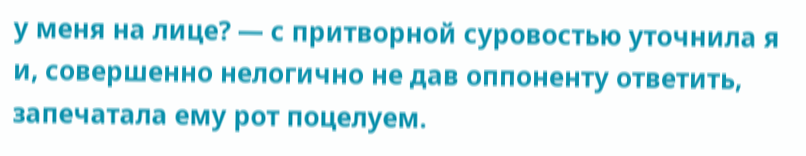у меня на лице? — с притворной суровостью уточнила я и, совершенно нелогично не дав оппоненту ответить, запечатала ему рот поцелуем.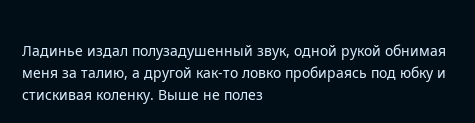Ладинье издал полузадушенный звук, одной рукой обнимая меня за талию, а другой как-то ловко пробираясь под юбку и стискивая коленку. Выше не полез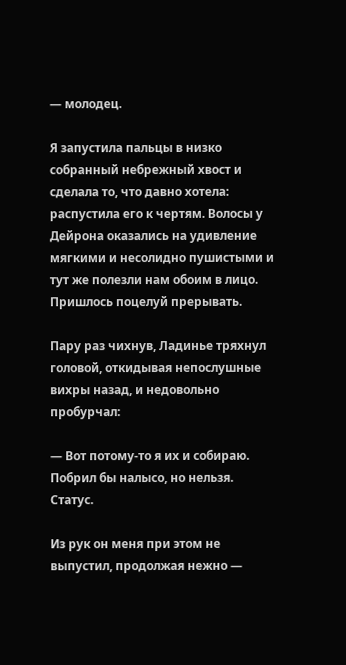— молодец.

Я запустила пальцы в низко собранный небрежный хвост и сделала то, что давно хотела: распустила его к чертям. Волосы у Дейрона оказались на удивление мягкими и несолидно пушистыми и тут же полезли нам обоим в лицо. Пришлось поцелуй прерывать.

Пару раз чихнув, Ладинье тряхнул головой, откидывая непослушные вихры назад, и недовольно пробурчал:

— Вот потому-то я их и собираю. Побрил бы налысо, но нельзя. Статус.

Из рук он меня при этом не выпустил, продолжая нежно —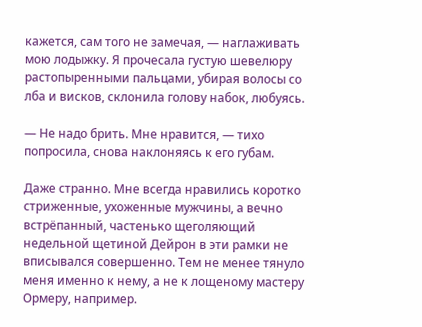кажется, сам того не замечая, — наглаживать мою лодыжку. Я прочесала густую шевелюру растопыренными пальцами, убирая волосы со лба и висков, склонила голову набок, любуясь.

— Не надо брить. Мне нравится, — тихо попросила, снова наклоняясь к его губам.

Даже странно. Мне всегда нравились коротко стриженные, ухоженные мужчины, а вечно встрёпанный, частенько щеголяющий недельной щетиной Дейрон в эти рамки не вписывался совершенно. Тем не менее тянуло меня именно к нему, а не к лощеному мастеру Ормеру, например.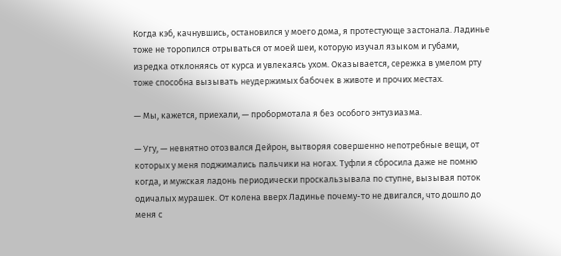Когда кэб, качнувшись, остановился у моего дома, я протестующе застонала. Ладинье тоже не торопился отрываться от моей шеи, которую изучал языком и губами, изредка отклоняясь от курса и увлекаясь ухом. Оказывается, сережка в умелом рту тоже способна вызывать неудержимых бабочек в животе и прочих местах.

— Мы, кажется, приехали, — пробормотала я без особого энтузиазма.

— Угу, — невнятно отозвался Дейрон, вытворяя совершенно непотребные вещи, от которых у меня поджимались пальчики на ногах. Туфли я сбросила даже не помню когда, и мужская ладонь периодически проскальзывала по ступне, вызывая поток одичалых мурашек. От колена вверх Ладинье почему-то не двигался, что дошло до меня с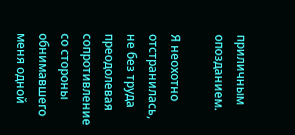приличным опозданием.

Я неохотно отстранилась, не без труда преодолевая сопротивление со стороны обнимавшего меня одной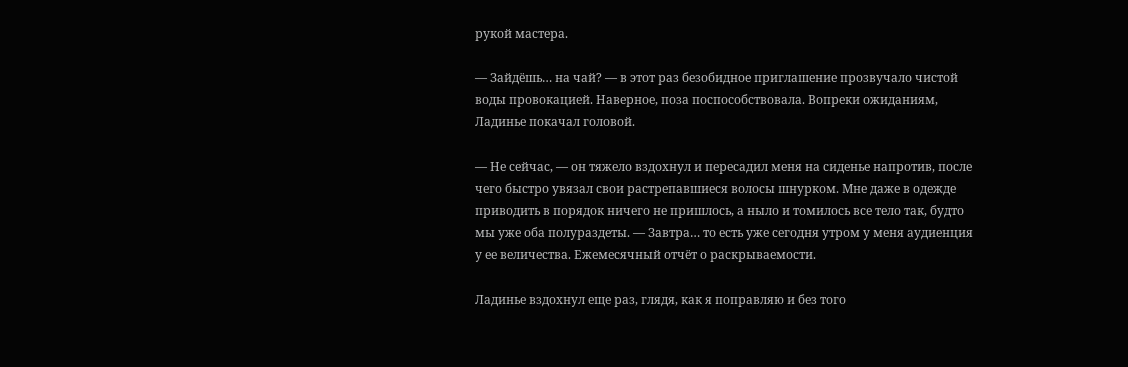рукой мастера.

— Зайдёшь… на чай? — в этот раз безобидное приглашение прозвучало чистой воды провокацией. Наверное, поза поспособствовала. Вопреки ожиданиям, Ладинье покачал головой.

— Не сейчас, — он тяжело вздохнул и пересадил меня на сиденье напротив, после чего быстро увязал свои растрепавшиеся волосы шнурком. Мне даже в одежде приводить в порядок ничего не пришлось, а ныло и томилось все тело так, будто мы уже оба полураздеты. — Завтра… то есть уже сегодня утром у меня аудиенция у ее величества. Ежемесячный отчёт о раскрываемости.

Ладинье вздохнул еще раз, глядя, как я поправляю и без того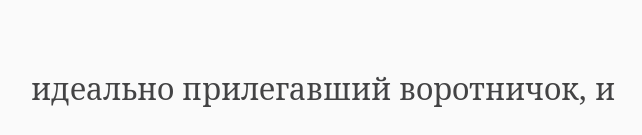идеально прилегавший воротничок, и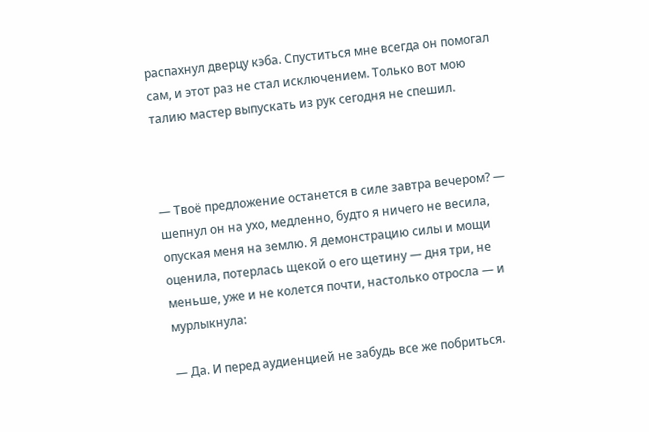распахнул дверцу кэба. Спуститься мне всегда он помогал сам, и этот раз не стал исключением. Только вот мою талию мастер выпускать из рук сегодня не спешил.



— Твоё предложение останется в силе завтра вечером? — шепнул он на ухо, медленно, будто я ничего не весила, опуская меня на землю. Я демонстрацию силы и мощи оценила, потерлась щекой о его щетину — дня три, не меньше, уже и не колется почти, настолько отросла — и мурлыкнула:

— Да. И перед аудиенцией не забудь все же побриться.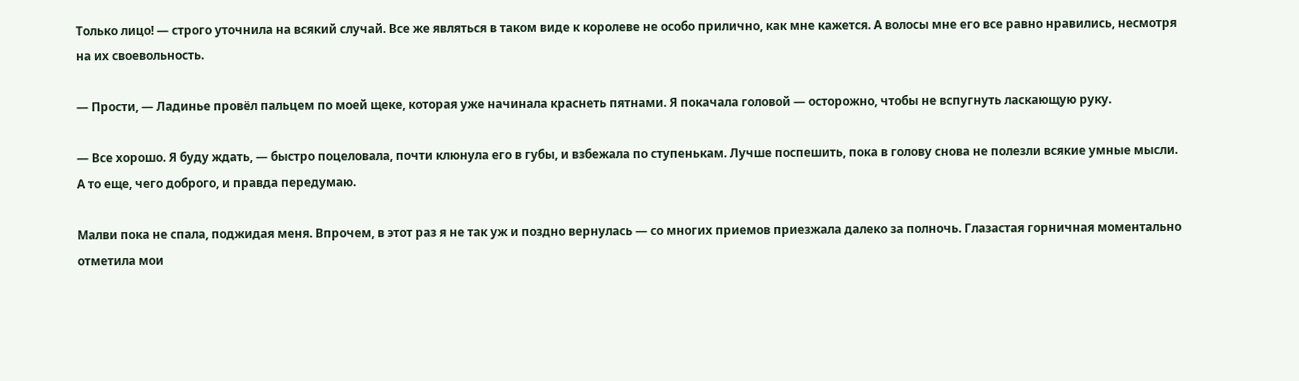Только лицо! — строго уточнила на всякий случай. Все же являться в таком виде к королеве не особо прилично, как мне кажется. А волосы мне его все равно нравились, несмотря на их своевольность.

— Прости, — Ладинье провёл пальцем по моей щеке, которая уже начинала краснеть пятнами. Я покачала головой — осторожно, чтобы не вспугнуть ласкающую руку.

— Все хорошо. Я буду ждать, — быстро поцеловала, почти клюнула его в губы, и взбежала по ступенькам. Лучше поспешить, пока в голову снова не полезли всякие умные мысли. А то еще, чего доброго, и правда передумаю.

Малви пока не спала, поджидая меня. Впрочем, в этот раз я не так уж и поздно вернулась — со многих приемов приезжала далеко за полночь. Глазастая горничная моментально отметила мои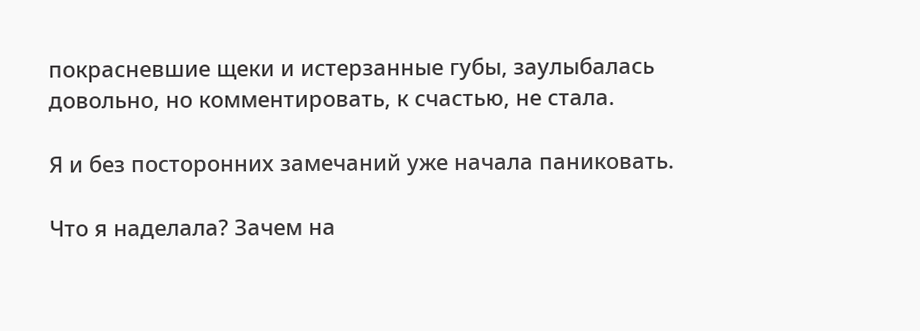покрасневшие щеки и истерзанные губы, заулыбалась довольно, но комментировать, к счастью, не стала.

Я и без посторонних замечаний уже начала паниковать.

Что я наделала? Зачем на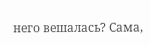него вешалась? Сама,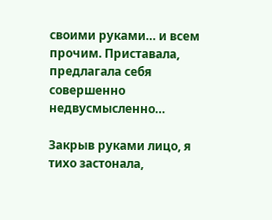своими руками… и всем прочим. Приставала, предлагала себя совершенно недвусмысленно…

Закрыв руками лицо, я тихо застонала,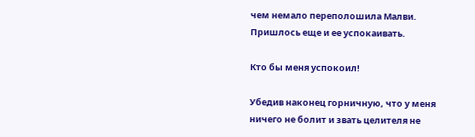чем немало переполошила Малви. Пришлось еще и ее успокаивать.

Кто бы меня успокоил!

Убедив наконец горничную, что у меня ничего не болит и звать целителя не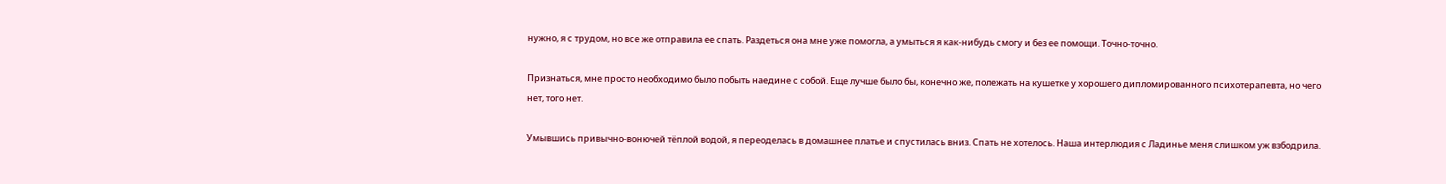нужно, я с трудом, но все же отправила ее спать. Раздеться она мне уже помогла, а умыться я как-нибудь смогу и без ее помощи. Точно-точно.

Признаться, мне просто необходимо было побыть наедине с собой. Еще лучше было бы, конечно же, полежать на кушетке у хорошего дипломированного психотерапевта, но чего нет, того нет.

Умывшись привычно-вонючей тёплой водой, я переоделась в домашнее платье и спустилась вниз. Спать не хотелось. Наша интерлюдия с Ладинье меня слишком уж взбодрила.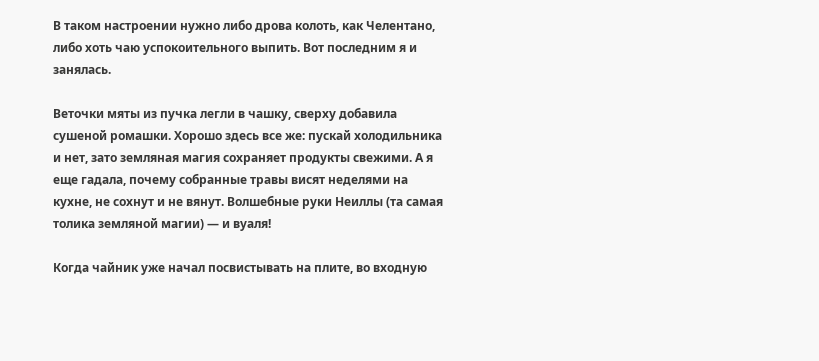В таком настроении нужно либо дрова колоть, как Челентано, либо хоть чаю успокоительного выпить. Вот последним я и занялась.

Веточки мяты из пучка легли в чашку, сверху добавила сушеной ромашки. Хорошо здесь все же: пускай холодильника и нет, зато земляная магия сохраняет продукты свежими. А я еще гадала, почему собранные травы висят неделями на кухне, не сохнут и не вянут. Волшебные руки Неиллы (та самая толика земляной магии) — и вуаля!

Когда чайник уже начал посвистывать на плите, во входную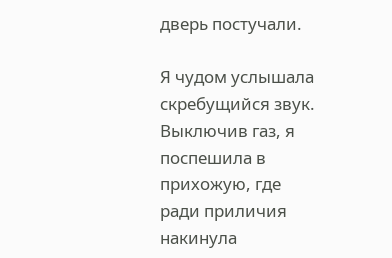дверь постучали.

Я чудом услышала скребущийся звук. Выключив газ, я поспешила в прихожую, где ради приличия накинула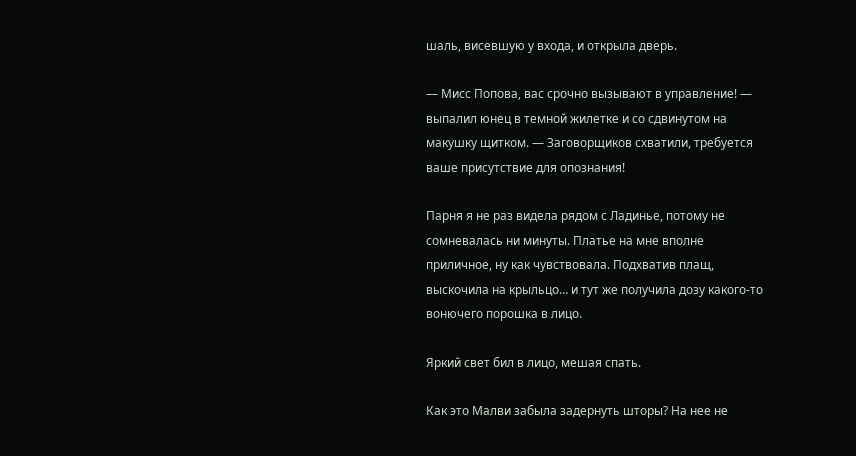шаль, висевшую у входа, и открыла дверь.

— Мисс Попова, вас срочно вызывают в управление! — выпалил юнец в темной жилетке и со сдвинутом на макушку щитком. — Заговорщиков схватили, требуется ваше присутствие для опознания!

Парня я не раз видела рядом с Ладинье, потому не сомневалась ни минуты. Платье на мне вполне приличное, ну как чувствовала. Подхватив плащ, выскочила на крыльцо… и тут же получила дозу какого-то вонючего порошка в лицо.

Яркий свет бил в лицо, мешая спать.

Как это Малви забыла задернуть шторы? На нее не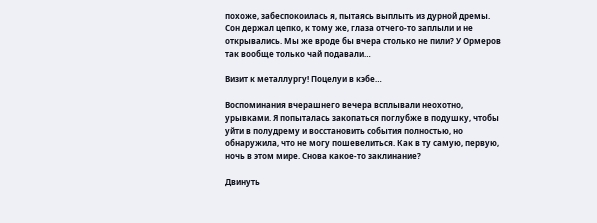похоже, забеспокоилась я, пытаясь выплыть из дурной дремы. Сон держал цепко, к тому же, глаза отчего-то заплыли и не открывались. Мы же вроде бы вчера столько не пили? У Ормеров так вообще только чай подавали…

Визит к металлургу! Поцелуи в кэбе…

Воспоминания вчерашнего вечера всплывали неохотно, урывками. Я попыталась закопаться поглубже в подушку, чтобы уйти в полудрему и восстановить события полностью, но обнаружила, что не могу пошевелиться. Как в ту самую, первую, ночь в этом мире. Снова какое-то заклинание?

Двинуть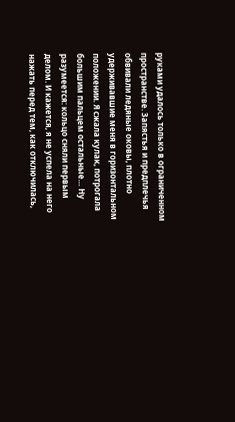руками удалось только в ограниченном пространстве. Запястья и предплечья обвивали ледяные оковы, плотно удерживавшие меня в горизонтальном положении. Я сжала кулак, потрогала большим пальцем остальные… Ну разумеется: кольцо сняли первым делом. И кажется, я не успела на него нажать перед тем, как отключилась,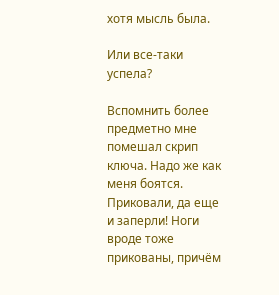хотя мысль была.

Или все-таки успела?

Вспомнить более предметно мне помешал скрип ключа. Надо же как меня боятся. Приковали, да еще и заперли! Ноги вроде тоже прикованы, причём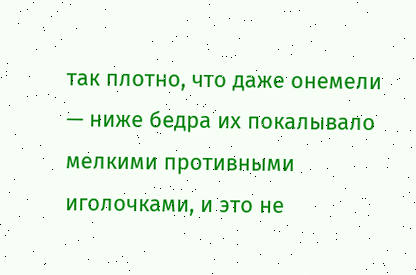так плотно, что даже онемели — ниже бедра их покалывало мелкими противными иголочками, и это не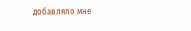добавляло мне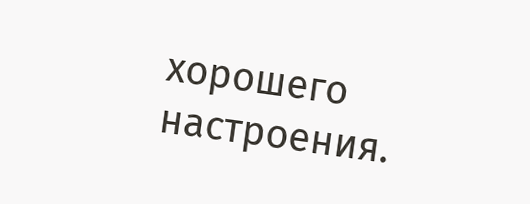хорошего настроения.